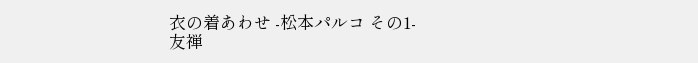衣の着あわせ -松本パルコ その1-
友禅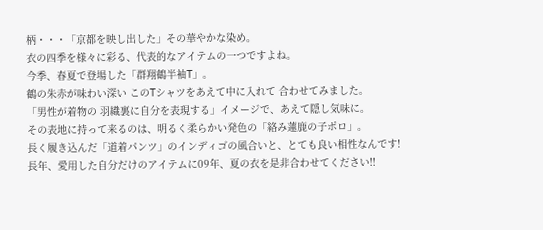柄・・・「京都を映し出した」その華やかな染め。
衣の四季を様々に彩る、代表的なアイテムの一つですよね。
今季、春夏で登場した「群翔鶴半袖T」。
鶴の朱赤が味わい深い このTシャツをあえて中に入れて 合わせてみました。
「男性が着物の 羽織裏に自分を表現する」イメージで、あえて隠し気味に。
その表地に持って来るのは、明るく柔らかい発色の「絡み蓮鹿の子ポロ」。
長く履き込んだ「道着パンツ」のインディゴの風合いと、とても良い相性なんです!
長年、愛用した自分だけのアイテムに09年、夏の衣を是非合わせてください!!